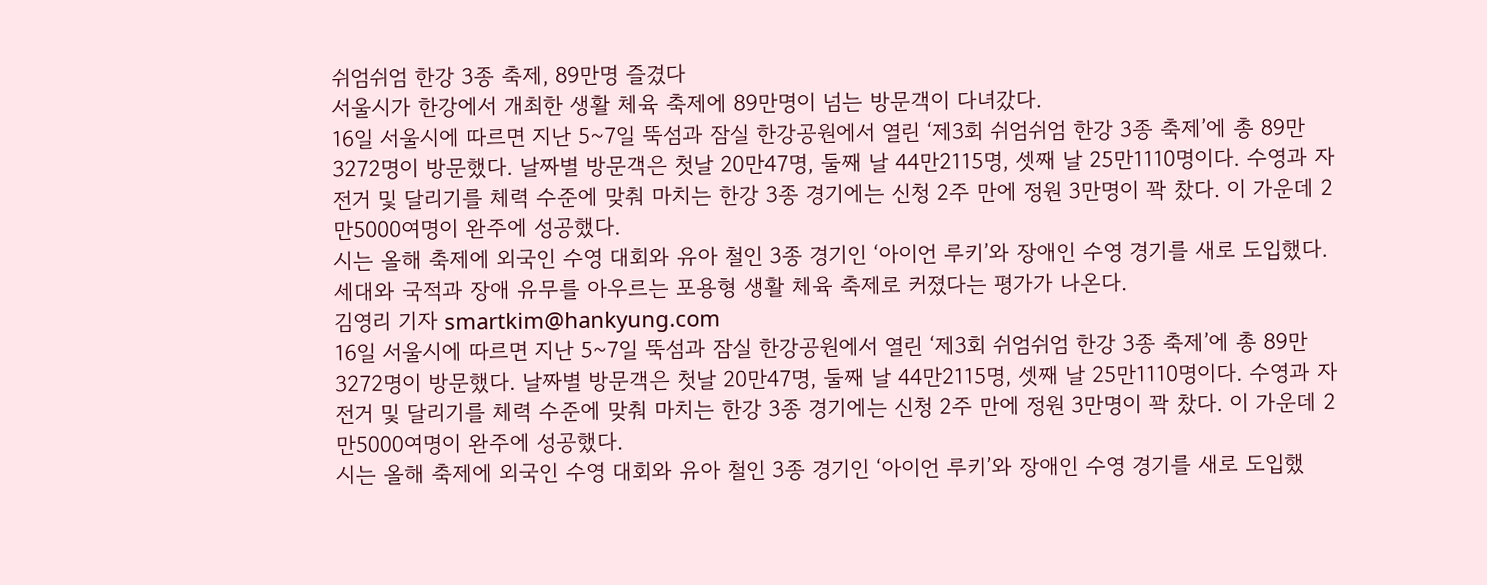쉬엄쉬엄 한강 3종 축제, 89만명 즐겼다
서울시가 한강에서 개최한 생활 체육 축제에 89만명이 넘는 방문객이 다녀갔다.
16일 서울시에 따르면 지난 5~7일 뚝섬과 잠실 한강공원에서 열린 ‘제3회 쉬엄쉬엄 한강 3종 축제’에 총 89만3272명이 방문했다. 날짜별 방문객은 첫날 20만47명, 둘째 날 44만2115명, 셋째 날 25만1110명이다. 수영과 자전거 및 달리기를 체력 수준에 맞춰 마치는 한강 3종 경기에는 신청 2주 만에 정원 3만명이 꽉 찼다. 이 가운데 2만5000여명이 완주에 성공했다.
시는 올해 축제에 외국인 수영 대회와 유아 철인 3종 경기인 ‘아이언 루키’와 장애인 수영 경기를 새로 도입했다. 세대와 국적과 장애 유무를 아우르는 포용형 생활 체육 축제로 커졌다는 평가가 나온다.
김영리 기자 smartkim@hankyung.com
16일 서울시에 따르면 지난 5~7일 뚝섬과 잠실 한강공원에서 열린 ‘제3회 쉬엄쉬엄 한강 3종 축제’에 총 89만3272명이 방문했다. 날짜별 방문객은 첫날 20만47명, 둘째 날 44만2115명, 셋째 날 25만1110명이다. 수영과 자전거 및 달리기를 체력 수준에 맞춰 마치는 한강 3종 경기에는 신청 2주 만에 정원 3만명이 꽉 찼다. 이 가운데 2만5000여명이 완주에 성공했다.
시는 올해 축제에 외국인 수영 대회와 유아 철인 3종 경기인 ‘아이언 루키’와 장애인 수영 경기를 새로 도입했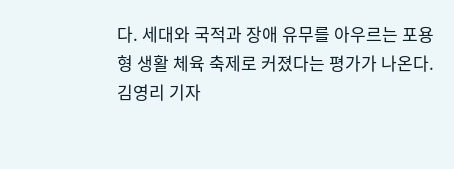다. 세대와 국적과 장애 유무를 아우르는 포용형 생활 체육 축제로 커졌다는 평가가 나온다.
김영리 기자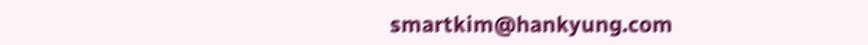smartkim@hankyung.com